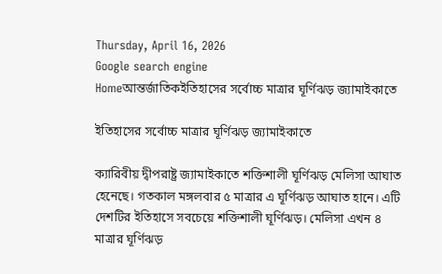Thursday, April 16, 2026
Google search engine
Homeআন্তর্জাতিকইতিহাসের সর্বোচ্চ মাত্রার ঘূর্ণিঝড় জ্যামাইকাতে

ইতিহাসের সর্বোচ্চ মাত্রার ঘূর্ণিঝড় জ্যামাইকাতে

ক্যারিবীয় দ্বীপরাষ্ট্র জ্যামাইকাতে শক্তিশালী ঘূর্ণিঝড় মেলিসা আঘাত হেনেছে। গতকাল মঙ্গলবার ৫ মাত্রার এ ঘূর্ণিঝড় আঘাত হানে। এটি দেশটির ইতিহাসে সবচেয়ে শক্তিশালী ঘূর্ণিঝড়। মেলিসা এখন ৪ মাত্রার ঘূর্ণিঝড়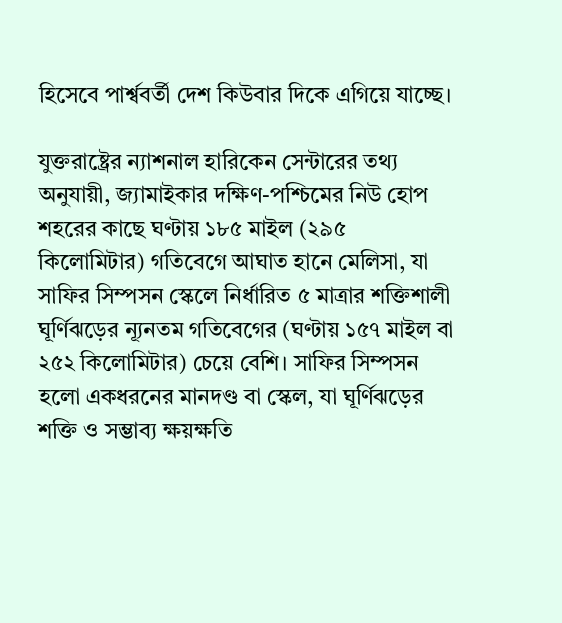হিসেবে পার্শ্ববর্তী দেশ কিউবার দিকে এগিয়ে যাচ্ছে।

যুক্তরাষ্ট্রের ন্যাশনাল হারিকেন সেন্টারের তথ্য অনুযায়ী, জ্যামাইকার দক্ষিণ-পশ্চিমের নিউ হোপ শহরের কাছে ঘণ্টায় ১৮৫ মাইল (২৯৫ কিলোমিটার) গতিবেগে আঘাত হানে মেলিসা, যা সাফির সিম্পসন স্কেলে নির্ধারিত ৫ মাত্রার শক্তিশালী ঘূর্ণিঝড়ের ন্যূনতম গতিবেগের (ঘণ্টায় ১৫৭ মাইল বা ২৫২ কিলোমিটার) চেয়ে বেশি। সাফির সিম্পসন হলো একধরনের মানদণ্ড বা স্কেল, যা ঘূর্ণিঝড়ের শক্তি ও সম্ভাব্য ক্ষয়ক্ষতি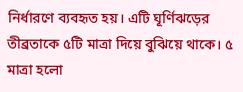নির্ধারণে ব্যবহৃত হয়। এটি ঘূর্ণিঝড়ের তীব্রতাকে ৫টি মাত্রা দিয়ে বুঝিয়ে থাকে। ৫ মাত্রা হলো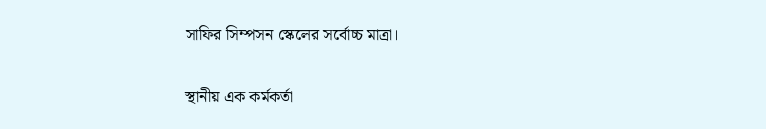সাফির সিম্পসন স্কেলের সর্বোচ্চ মাত্রা।

স্থানীয় এক কর্মকর্তা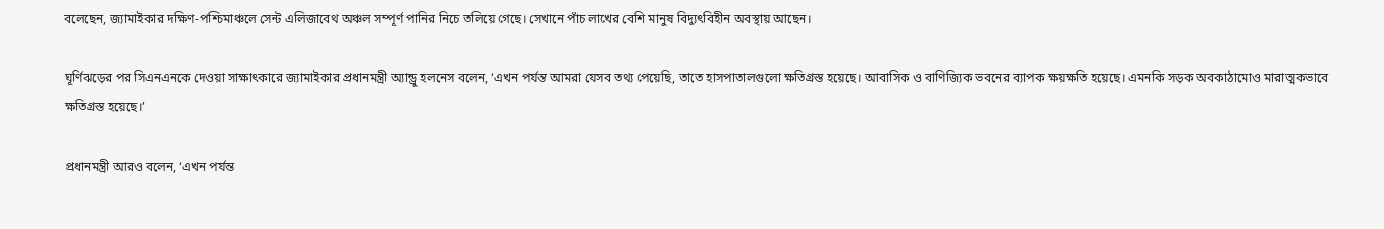বলেছেন, জ্যামাইকার দক্ষিণ-পশ্চিমাঞ্চলে সেন্ট এলিজাবেথ অঞ্চল সম্পূর্ণ পানির নিচে তলিয়ে গেছে। সেখানে পাঁচ লাখের বেশি মানুষ বিদ্যুৎবিহীন অবস্থায় আছেন।

ঘূর্ণিঝড়ের পর সিএনএনকে দেওয়া সাক্ষাৎকারে জ্যামাইকার প্রধানমন্ত্রী অ্যান্ড্রু হলনেস বলেন, ‘এখন পর্যন্ত আমরা যেসব তথ্য পেয়েছি, তাতে হাসপাতালগুলো ক্ষতিগ্রস্ত হয়েছে। আবাসিক ও বাণিজ্যিক ভবনের ব্যাপক ক্ষয়ক্ষতি হয়েছে। এমনকি সড়ক অবকাঠামোও মারাত্মকভাবে ক্ষতিগ্রস্ত হয়েছে।’

প্রধানমন্ত্রী আরও বলেন, ‘এখন পর্যন্ত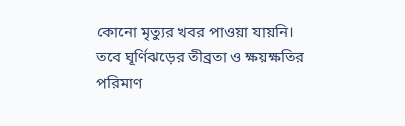কোনো মৃত্যুর খবর পাওয়া যায়নি। তবে ঘূর্ণিঝড়ের তীব্রতা ও ক্ষয়ক্ষতির পরিমাণ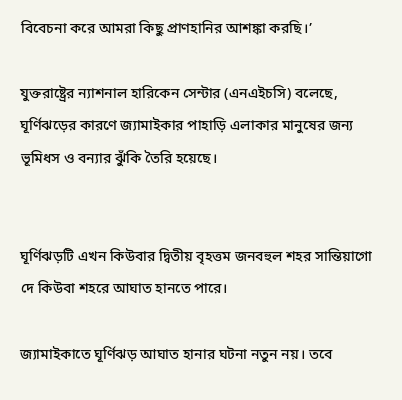বিবেচনা করে আমরা কিছু প্রাণহানির আশঙ্কা করছি।’

যুক্তরাষ্ট্রের ন্যাশনাল হারিকেন সেন্টার (এনএইচসি) বলেছে, ঘূর্ণিঝড়ের কারণে জ্যামাইকার পাহাড়ি এলাকার মানুষের জন্য ভূমিধস ও বন্যার ঝুঁকি তৈরি হয়েছে।


ঘূর্ণিঝড়টি এখন কিউবার দ্বিতীয় বৃহত্তম জনবহুল শহর সান্তিয়াগো দে কিউবা শহরে আঘাত হানতে পারে।

জ্যামাইকাতে ঘূর্ণিঝড় আঘাত হানার ঘটনা নতুন নয়। তবে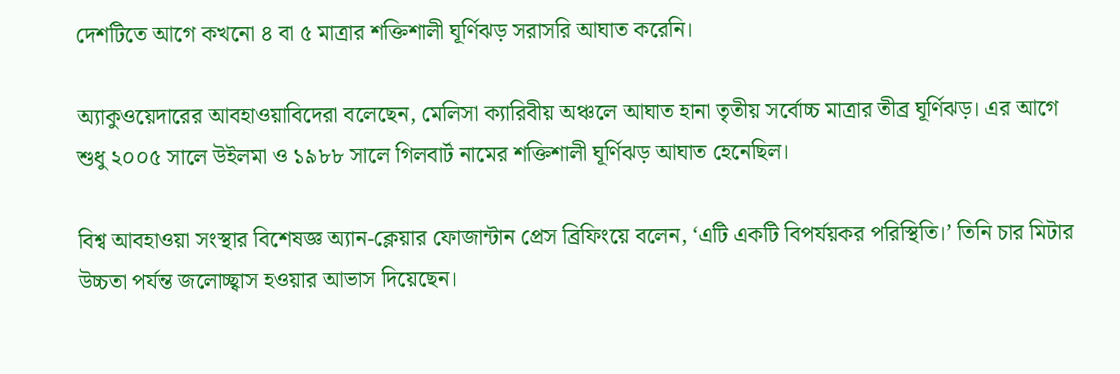দেশটিতে আগে কখনো ৪ বা ৫ মাত্রার শক্তিশালী ঘূর্ণিঝড় সরাসরি আঘাত করেনি।

অ্যাকুওয়েদারের আবহাওয়াবিদেরা বলেছেন, মেলিসা ক্যারিবীয় অঞ্চলে আঘাত হানা তৃতীয় সর্বোচ্চ মাত্রার তীব্র ঘূর্ণিঝড়। এর আগে শুধু ২০০৫ সালে উইলমা ও ১৯৮৮ সালে গিলবার্ট নামের শক্তিশালী ঘূর্ণিঝড় আঘাত হেনেছিল।

বিশ্ব আবহাওয়া সংস্থার বিশেষজ্ঞ অ্যান-ক্লেয়ার ফোজান্টান প্রেস ব্রিফিংয়ে বলেন, ‘এটি একটি বিপর্যয়কর পরিস্থিতি।’ তিনি চার মিটার উচ্চতা পর্যন্ত জলোচ্ছ্বাস হওয়ার আভাস দিয়েছেন।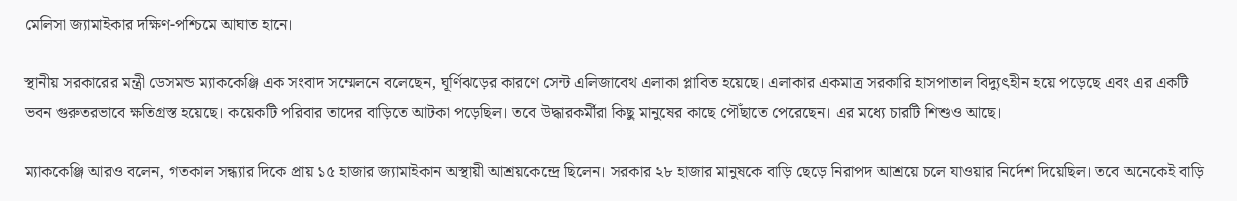মেলিসা জ্যামাইকার দক্ষিণ-পশ্চিমে আঘাত হানে।

স্থানীয় সরকারের মন্ত্রী ডেসমন্ড ম্যাককেঞ্জি এক সংবাদ সম্মেলনে বলেছেন, ঘূর্ণিঝড়ের কারণে সেন্ট এলিজাবেথ এলাকা প্লাবিত হয়েছে। এলাকার একমাত্র সরকারি হাসপাতাল বিদ্যুৎহীন হয়ে পড়েছে এবং এর একটি ভবন গুরুতরভাবে ক্ষতিগ্রস্ত হয়েছে। কয়েকটি পরিবার তাদের বাড়িতে আটকা পড়েছিল। তবে উদ্ধারকর্মীরা কিছু মানুষের কাছে পৌঁছাতে পেরেছেন। এর মধ্যে চারটি শিশুও আছে।

ম্যাককেঞ্জি আরও বলেন, গতকাল সন্ধ্যার দিকে প্রায় ১৫ হাজার জ্যামাইকান অস্থায়ী আশ্রয়কেন্দ্রে ছিলেন। সরকার ২৮ হাজার মানুষকে বাড়ি ছেড়ে নিরাপদ আশ্রয়ে চলে যাওয়ার নির্দেশ দিয়েছিল। তবে অনেকেই বাড়ি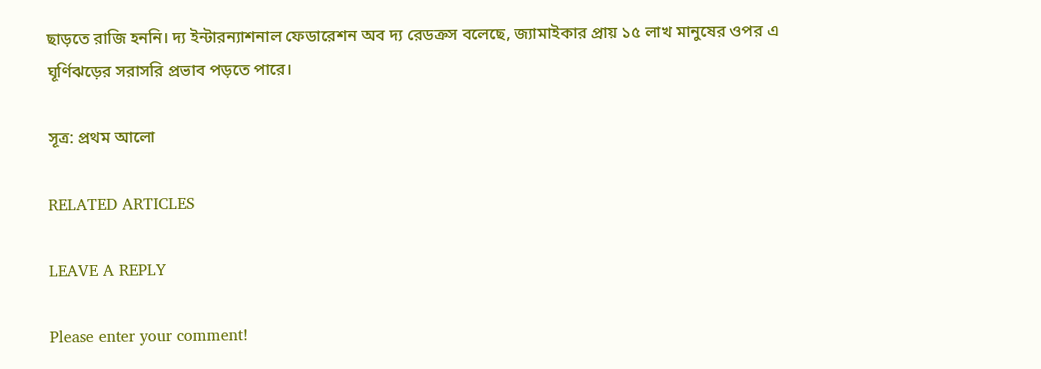ছাড়তে রাজি হননি। দ্য ইন্টারন্যাশনাল ফেডারেশন অব দ্য রেডক্রস বলেছে, জ্যামাইকার প্রায় ১৫ লাখ মানুষের ওপর এ ঘূর্ণিঝড়ের সরাসরি প্রভাব পড়তে পারে।

সূত্র: প্রথম আলো

RELATED ARTICLES

LEAVE A REPLY

Please enter your comment!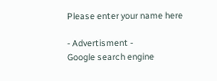Please enter your name here

- Advertisment -
Google search engine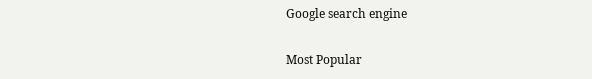Google search engine

Most Popular